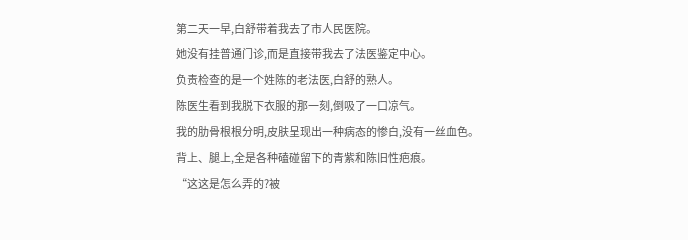第二天一早,白舒带着我去了市人民医院。
她没有挂普通门诊,而是直接带我去了法医鉴定中心。
负责检查的是一个姓陈的老法医,白舒的熟人。
陈医生看到我脱下衣服的那一刻,倒吸了一口凉气。
我的肋骨根根分明,皮肤呈现出一种病态的惨白,没有一丝血色。
背上、腿上,全是各种磕碰留下的青紫和陈旧性疤痕。
“这这是怎么弄的?被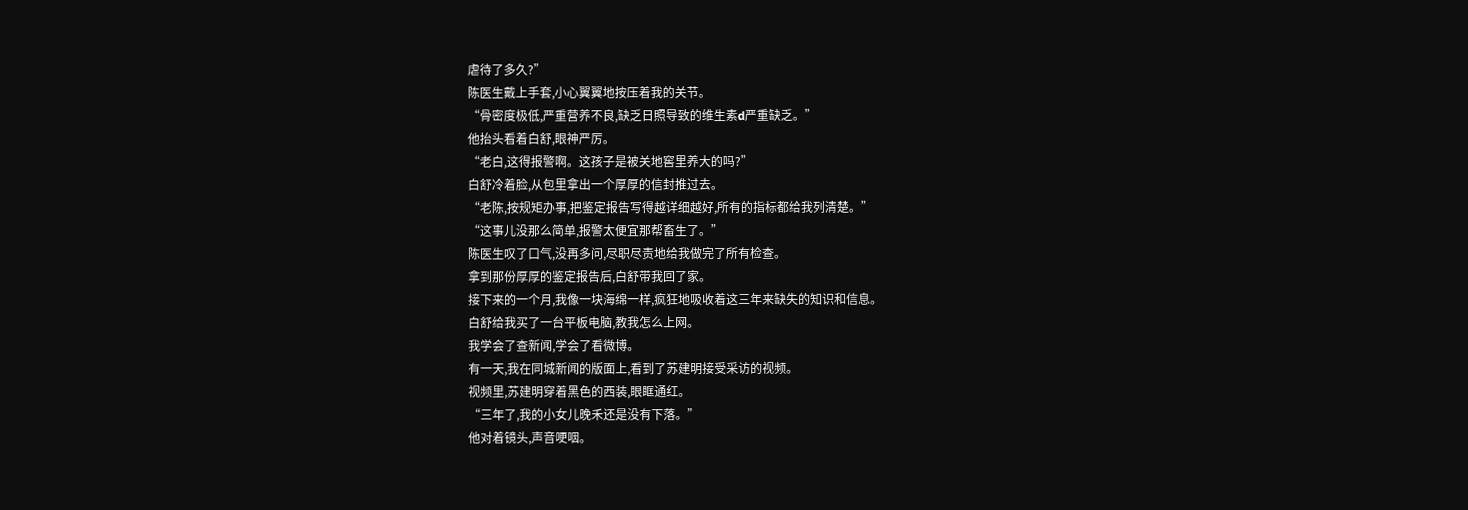虐待了多久?”
陈医生戴上手套,小心翼翼地按压着我的关节。
“骨密度极低,严重营养不良,缺乏日照导致的维生素d严重缺乏。”
他抬头看着白舒,眼神严厉。
“老白,这得报警啊。这孩子是被关地窖里养大的吗?”
白舒冷着脸,从包里拿出一个厚厚的信封推过去。
“老陈,按规矩办事,把鉴定报告写得越详细越好,所有的指标都给我列清楚。”
“这事儿没那么简单,报警太便宜那帮畜生了。”
陈医生叹了口气,没再多问,尽职尽责地给我做完了所有检查。
拿到那份厚厚的鉴定报告后,白舒带我回了家。
接下来的一个月,我像一块海绵一样,疯狂地吸收着这三年来缺失的知识和信息。
白舒给我买了一台平板电脑,教我怎么上网。
我学会了查新闻,学会了看微博。
有一天,我在同城新闻的版面上,看到了苏建明接受采访的视频。
视频里,苏建明穿着黑色的西装,眼眶通红。
“三年了,我的小女儿晚禾还是没有下落。”
他对着镜头,声音哽咽。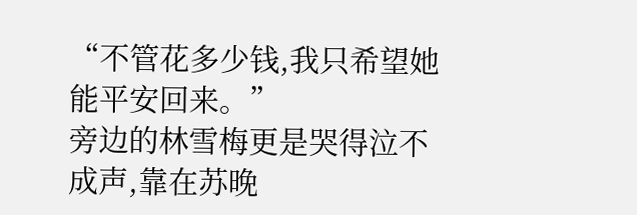“不管花多少钱,我只希望她能平安回来。”
旁边的林雪梅更是哭得泣不成声,靠在苏晚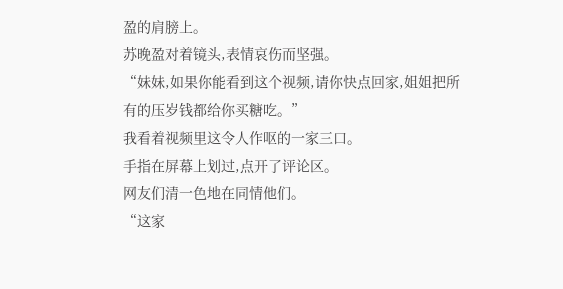盈的肩膀上。
苏晚盈对着镜头,表情哀伤而坚强。
“妹妹,如果你能看到这个视频,请你快点回家,姐姐把所有的压岁钱都给你买糖吃。”
我看着视频里这令人作呕的一家三口。
手指在屏幕上划过,点开了评论区。
网友们清一色地在同情他们。
“这家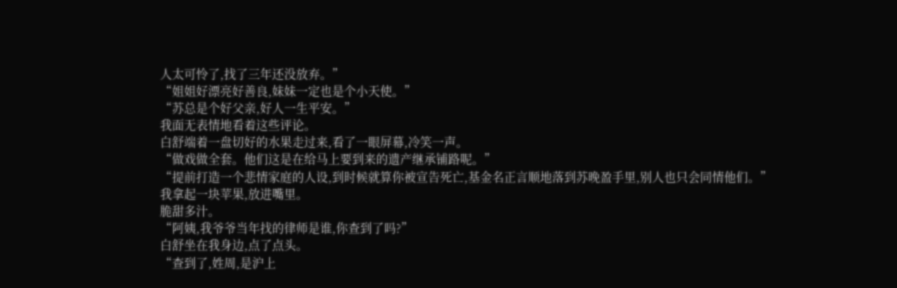人太可怜了,找了三年还没放弃。”
“姐姐好漂亮好善良,妹妹一定也是个小天使。”
“苏总是个好父亲,好人一生平安。”
我面无表情地看着这些评论。
白舒端着一盘切好的水果走过来,看了一眼屏幕,冷笑一声。
“做戏做全套。他们这是在给马上要到来的遗产继承铺路呢。”
“提前打造一个悲情家庭的人设,到时候就算你被宣告死亡,基金名正言顺地落到苏晚盈手里,别人也只会同情他们。”
我拿起一块苹果,放进嘴里。
脆甜多汁。
“阿姨,我爷爷当年找的律师是谁,你查到了吗?”
白舒坐在我身边,点了点头。
“查到了,姓周,是沪上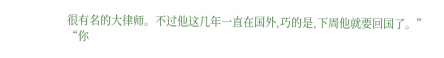很有名的大律师。不过他这几年一直在国外,巧的是,下周他就要回国了。”
“你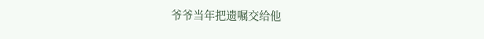爷爷当年把遗嘱交给他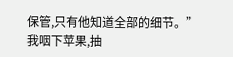保管,只有他知道全部的细节。”
我咽下苹果,抽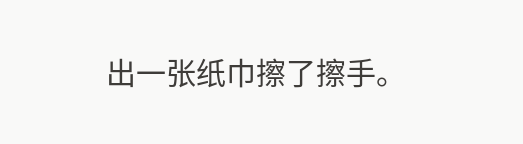出一张纸巾擦了擦手。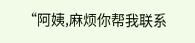“阿姨,麻烦你帮我联系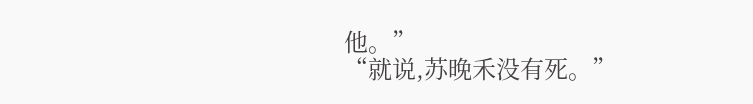他。”
“就说,苏晚禾没有死。”